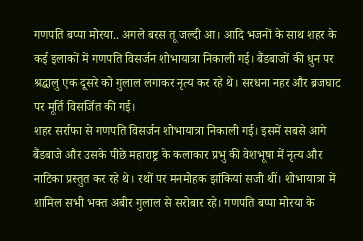गणपति बप्पा मोरया.. अगले बरस तू जल्दी आ। आदि भजनों के साथ शहर के कई इलाकों में गणपति विसर्जन शोभायात्रा निकाली गई। बैंडबाजों की धुन पर श्रद्धालु एक दूसरे को गुलाल लगाकर नृत्य कर रहे थे। सरधना नहर और ब्रजघाट पर मूर्ति विसर्जित की गई।
शहर सर्राफा से गणपति विसर्जन शोभायात्रा निकाली गई। इसमें सबसे आगे बैंडबाजे और उसके पीछे महाराष्ट्र के कलाकार प्रभु की वेशभूषा में नृत्य और नाटिका प्रस्तुत कर रहे थे। रथों पर मनमोहक झांकियां सजी थीं। शोभायात्रा में शामिल सभी भक्त अबीर गुलाल से सरोबार रहे। गणपति बप्पा मोरया के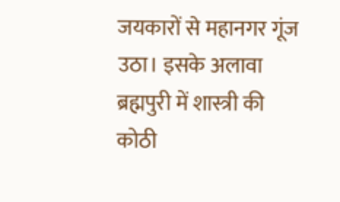जयकारों से महानगर गूंज उठा। इसके अलावा ब्रह्मपुरी में शास्त्री की कोठी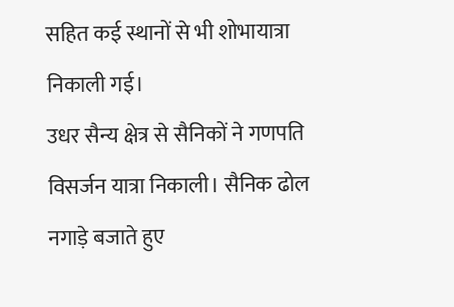सहित कई स्थानों से भी शोभायात्रा निकाली गई।
उधर सैन्य क्षेत्र से सैनिकों ने गणपति विसर्जन यात्रा निकाली। सैनिक ढोल नगाड़े बजाते हुए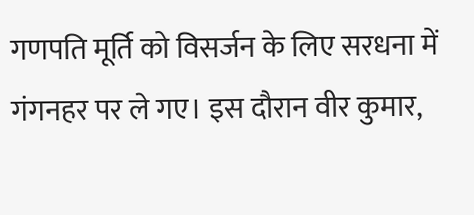गणपति मूर्ति को विसर्जन के लिए सरधना में गंगनहर पर ले गए। इस दौरान वीर कुमार,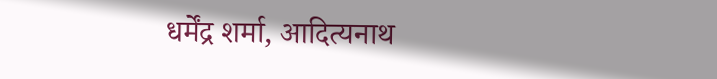धर्मेंद्र शर्मा, आदित्यनाथ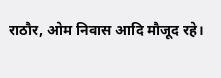राठौर, ओम निवास आदि मौजूद रहे।